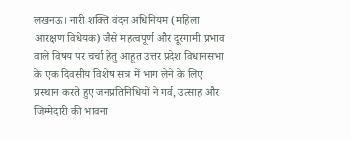लखनऊ। नारी शक्ति वंदन अधिनियम (महिला आरक्षण विधेयक) जैसे महत्वपूर्ण और दूरगामी प्रभाव वाले विषय पर चर्चा हेतु आहूत उत्तर प्रदेश विधानसभा के एक दिवसीय विशेष सत्र में भाग लेने के लिए प्रस्थान करते हुए जनप्रतिनिधियों ने गर्व, उत्साह और जिम्मेदारी की भावना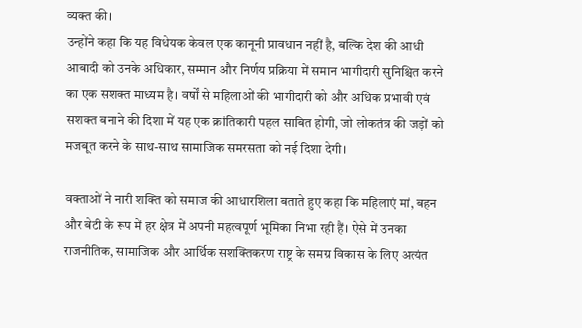व्यक्त की।
उन्होंने कहा कि यह विधेयक केवल एक कानूनी प्रावधान नहीं है, बल्कि देश की आधी आबादी को उनके अधिकार, सम्मान और निर्णय प्रक्रिया में समान भागीदारी सुनिश्चित करने का एक सशक्त माध्यम है। वर्षों से महिलाओं की भागीदारी को और अधिक प्रभावी एवं सशक्त बनाने की दिशा में यह एक क्रांतिकारी पहल साबित होगी, जो लोकतंत्र की जड़ों को मजबूत करने के साथ-साथ सामाजिक समरसता को नई दिशा देगी।

वक्ताओं ने नारी शक्ति को समाज की आधारशिला बताते हुए कहा कि महिलाएं मां, बहन और बेटी के रूप में हर क्षेत्र में अपनी महत्वपूर्ण भूमिका निभा रही हैं। ऐसे में उनका राजनीतिक, सामाजिक और आर्थिक सशक्तिकरण राष्ट्र के समग्र विकास के लिए अत्यंत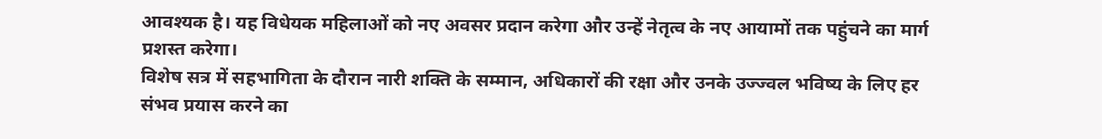आवश्यक है। यह विधेयक महिलाओं को नए अवसर प्रदान करेगा और उन्हें नेतृत्व के नए आयामों तक पहुंचने का मार्ग प्रशस्त करेगा।
विशेष सत्र में सहभागिता के दौरान नारी शक्ति के सम्मान, अधिकारों की रक्षा और उनके उज्ज्वल भविष्य के लिए हर संभव प्रयास करने का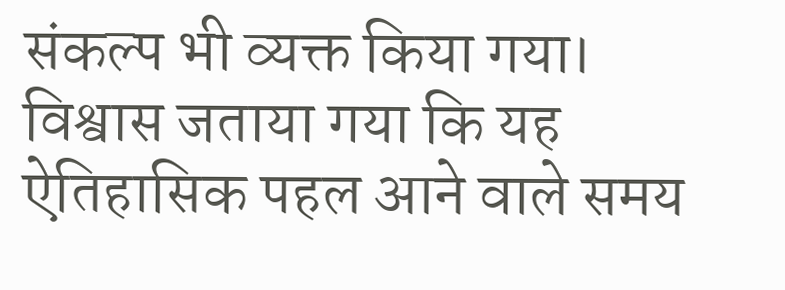संकल्प भी व्यक्त किया गया। विश्वास जताया गया कि यह ऐतिहासिक पहल आने वाले समय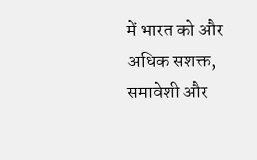में भारत को और अधिक सशक्त, समावेशी और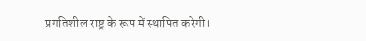प्रगतिशील राष्ट्र के रूप में स्थापित करेगी।